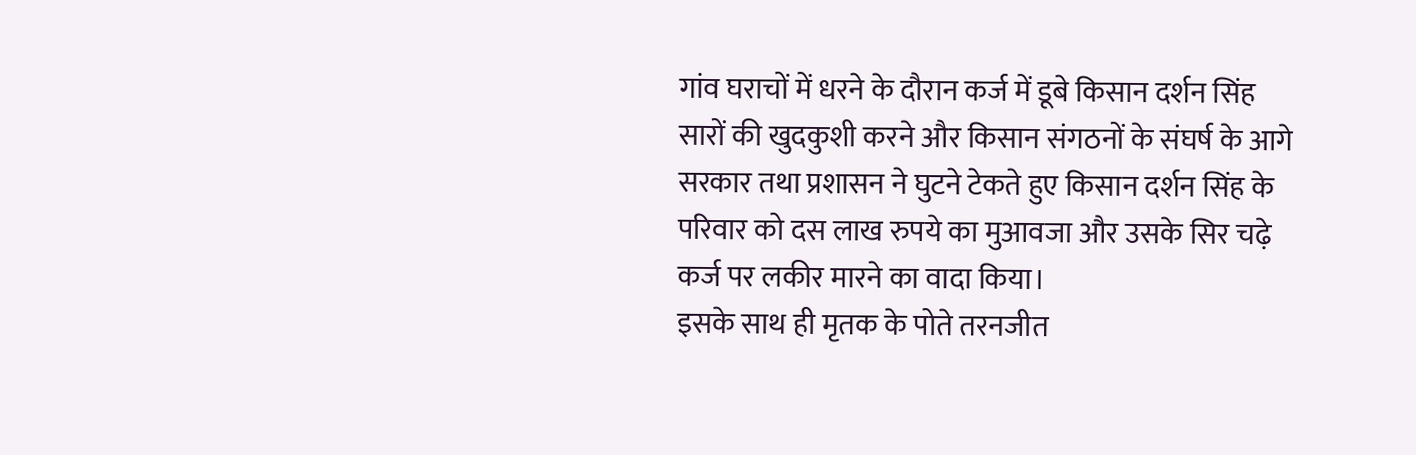गांव घराचों में धरने के दौरान कर्ज में डूबे किसान दर्शन सिंह सारों की खुदकुशी करने और किसान संगठनों के संघर्ष के आगे सरकार तथा प्रशासन ने घुटने टेकते हुए किसान दर्शन सिंह के परिवार को दस लाख रुपये का मुआवजा और उसके सिर चढ़े कर्ज पर लकीर मारने का वादा किया।
इसके साथ ही मृतक के पोते तरनजीत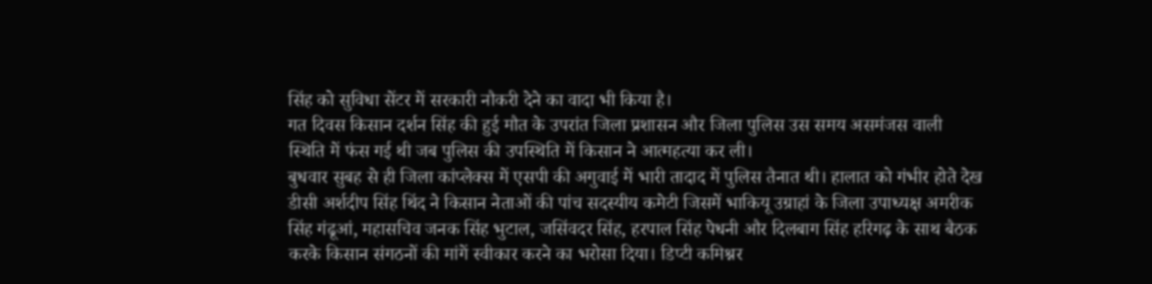सिंह को सुविधा सेंटर में सरकारी नौकरी देने का वादा भी किया है।
गत दिवस किसान दर्शन सिंह की हुई मौत के उपरांत जिला प्रशासन और जिला पुलिस उस समय असमंजस वाली स्थिति में फंस गई थी जब पुलिस की उपस्थिति में किसान ने आत्महत्या कर ली।
बुधवार सुबह से ही जिला कांप्लेक्स में एसपी की अगुवाई में भारी तादाद में पुलिस तैनात थी। हालात को गंभीर होते देख डीसी अर्शदीप सिंह थिंद ने किसान नेताओं की पांच सदस्यीय कमेटी जिसमें भाकियू उग्राहां के जिला उपाध्यक्ष अमरीक सिंह गंढूआं, महासचिव जनक सिंह भुटाल, जसिंवदर सिंह, हरपाल सिंह पेधनी और दिलबाग सिंह हरिगढ़ के साथ बैठक करके किसान संगठनों की मांगें स्वीकार करने का भरोसा दिया। डिप्टी कमिश्नर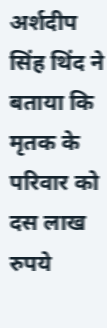अर्शदीप सिंह थिंद ने बताया कि मृतक के परिवार को दस लाख रुपये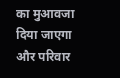का मुआवजा दिया जाएगा और परिवार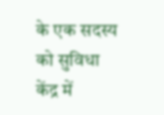के एक सदस्य को सुविधा केंद्र में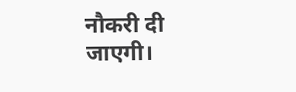नौकरी दी जाएगी।